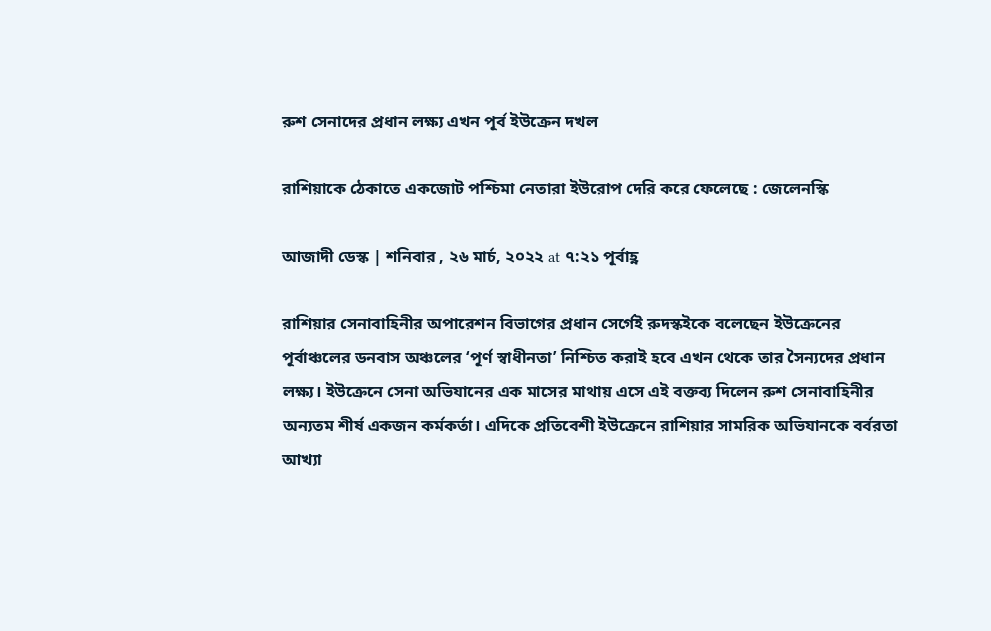রুশ সেনাদের প্রধান লক্ষ্য এখন পূর্ব ইউক্রেন দখল

রাশিয়াকে ঠেকাতে একজোট পশ্চিমা নেতারা ইউরোপ দেরি করে ফেলেছে : জেলেনস্কি

আজাদী ডেস্ক | শনিবার , ২৬ মার্চ, ২০২২ at ৭:২১ পূর্বাহ্ণ

রাশিয়ার সেনাবাহিনীর অপারেশন বিভাগের প্রধান সের্গেই রুদস্কইকে বলেছেন ইউক্রেনের পূর্বাঞ্চলের ডনবাস অঞ্চলের ‘পূর্ণ স্বাধীনতা’ নিশ্চিত করাই হবে এখন থেকে তার সৈন্যদের প্রধান লক্ষ্য। ইউক্রেনে সেনা অভিযানের এক মাসের মাথায় এসে এই বক্তব্য দিলেন রুশ সেনাবাহিনীর অন্যতম শীর্ষ একজন কর্মকর্তা। এদিকে প্রতিবেশী ইউক্রেনে রাশিয়ার সামরিক অভিযানকে বর্বরতা আখ্যা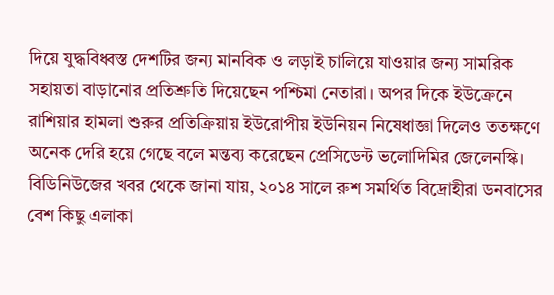দিয়ে যুদ্ধবিধ্বস্ত দেশটির জন্য মানবিক ও লড়াই চালিয়ে যাওয়ার জন্য সামরিক সহায়তা বাড়ানোর প্রতিশ্রুতি দিয়েছেন পশ্চিমা নেতারা। অপর দিকে ইউক্রেনে রাশিয়ার হামলা শুরুর প্রতিক্রিয়ায় ইউরোপীয় ইউনিয়ন নিষেধাজ্ঞা দিলেও ততক্ষণে অনেক দেরি হয়ে গেছে বলে মন্তব্য করেছেন প্রেসিডেন্ট ভলোদিমির জেলেনস্কি।
বিডিনিউজের খবর থেকে জানা যায়, ২০১৪ সালে রুশ সমর্থিত বিদ্রোহীরা ডনবাসের বেশ কিছু এলাকা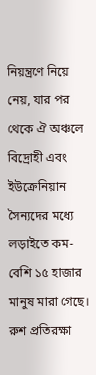নিয়ন্ত্রণে নিয়ে নেয়, যার পর থেকে ঐ অঞ্চলে বিদ্রোহী এবং ইউক্রেনিয়ান সৈন্যদের মধ্যে লড়াইতে কম-বেশি ১৫ হাজার মানুষ মারা গেছে। রুশ প্রতিরক্ষা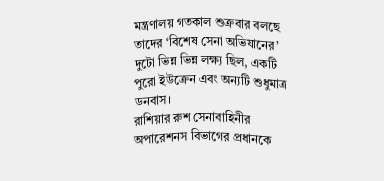মন্ত্রণালয় গতকাল শুক্রবার বলছে তাদের ‘বিশেষ সেনা অভিযানের’ দুটো ভিন্ন ভিন্ন লক্ষ্য ছিল, একটি পুরো ইউক্রেন এবং অন্যটি শুধুমাত্র ডনবাস।
রাশিয়ার রুশ সেনাবাহিনীর অপারেশনস বিভাগের প্রধানকে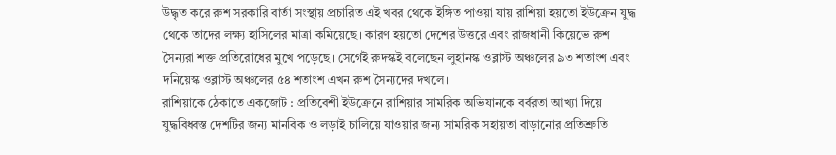উদ্ধৃত করে রুশ সরকারি বার্তা সংস্থায় প্রচারিত এই খবর থেকে ইঙ্গিত পাওয়া যায় রাশিয়া হয়তো ইউক্রেন যুদ্ধ থেকে তাদের লক্ষ্য হাসিলের মাত্রা কমিয়েছে। কারণ হয়তো দেশের উত্তরে এবং রাজধানী কিয়েভে রুশ সৈন্যরা শক্ত প্রতিরোধের মুখে পড়েছে। সের্গেই রুদস্কই বলেছেন লুহানস্ক ওব্লাস্ট অঞ্চলের ৯৩ শতাংশ এবং দনিয়েস্ক ওব্লাস্ট অঞ্চলের ৫৪ শতাংশ এখন রুশ সৈন্যদের দখলে।
রাশিয়াকে ঠেকাতে একজোট : প্রতিবেশী ইউক্রেনে রাশিয়ার সামরিক অভিযানকে বর্বরতা আখ্যা দিয়ে যুদ্ধবিধ্বস্ত দেশটির জন্য মানবিক ও লড়াই চালিয়ে যাওয়ার জন্য সামরিক সহায়তা বাড়ানোর প্রতিশ্রুতি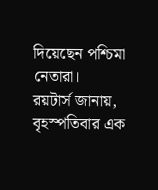দিয়েছেন পশ্চিমা নেতারা।
রয়টার্স জানায়, বৃহস্পতিবার এক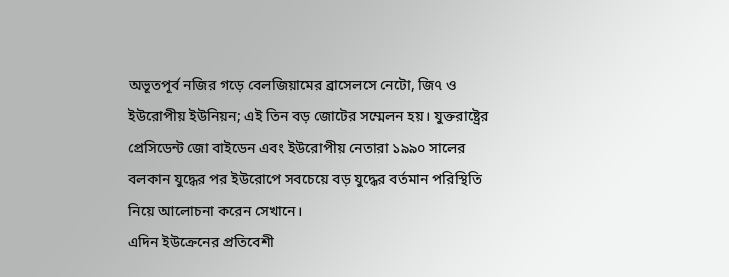অভূতপূর্ব নজির গড়ে বেলজিয়ামের ব্রাসেলসে নেটো, জি৭ ও ইউরোপীয় ইউনিয়ন; এই তিন বড় জোটের সম্মেলন হয়। যুক্তরাষ্ট্রের প্রেসিডেন্ট জো বাইডেন এবং ইউরোপীয় নেতারা ১৯৯০ সালের বলকান যুদ্ধের পর ইউরোপে সবচেয়ে বড় যুদ্ধের বর্তমান পরিস্থিতি নিয়ে আলোচনা করেন সেখানে।
এদিন ইউক্রেনের প্রতিবেশী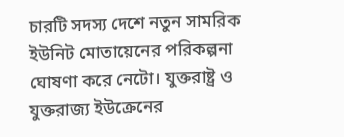চারটি সদস্য দেশে নতুন সামরিক ইউনিট মোতায়েনের পরিকল্পনা ঘোষণা করে নেটো। যুক্তরাষ্ট্র ও যুক্তরাজ্য ইউক্রেনের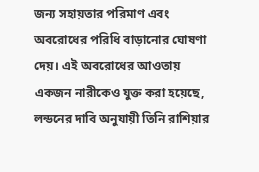জন্য সহায়তার পরিমাণ এবং অবরোধের পরিধি বাড়ানোর ঘোষণা দেয়। এই অবরোধের আওতায় একজন নারীকেও যুক্ত করা হয়েছে, লন্ডনের দাবি অনুযায়ী তিনি রাশিয়ার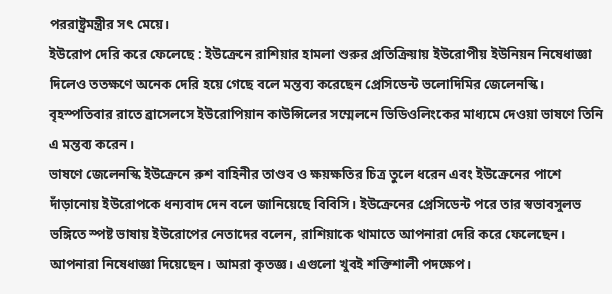পররাষ্ট্রমন্ত্রীর সৎ মেয়ে।
ইউরোপ দেরি করে ফেলেছে : ইউক্রেনে রাশিয়ার হামলা শুরুর প্রতিক্রিয়ায় ইউরোপীয় ইউনিয়ন নিষেধাজ্ঞা দিলেও ততক্ষণে অনেক দেরি হয়ে গেছে বলে মন্তব্য করেছেন প্রেসিডেন্ট ভলোদিমির জেলেনস্কি। বৃহস্পতিবার রাতে ব্রাসেলসে ইউরোপিয়ান কাউন্সিলের সম্মেলনে ভিডিওলিংকের মাধ্যমে দেওয়া ভাষণে তিনি এ মন্তব্য করেন।
ভাষণে জেলেনস্কি ইউক্রেনে রুশ বাহিনীর তাণ্ডব ও ক্ষয়ক্ষতির চিত্র তুলে ধরেন এবং ইউক্রেনের পাশে দাঁড়ানোয় ইউরোপকে ধন্যবাদ দেন বলে জানিয়েছে বিবিসি। ইউক্রেনের প্রেসিডেন্ট পরে তার স্বভাবসুলভ ভঙ্গিতে স্পষ্ট ভাষায় ইউরোপের নেতাদের বলেন, রাশিয়াকে থামাতে আপনারা দেরি করে ফেলেছেন। আপনারা নিষেধাজ্ঞা দিয়েছেন। আমরা কৃতজ্ঞ। এগুলো খুবই শক্তিশালী পদক্ষেপ।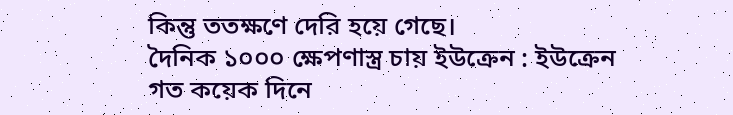কিন্তু ততক্ষণে দেরি হয়ে গেছে।
দৈনিক ১০০০ ক্ষেপণাস্ত্র চায় ইউক্রেন : ইউক্রেন গত কয়েক দিনে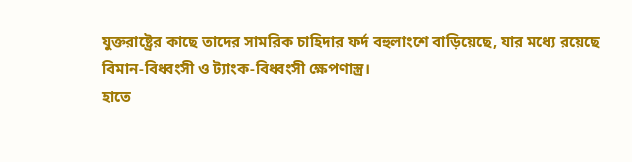যুক্তরাষ্ট্রের কাছে তাদের সামরিক চাহিদার ফর্দ বহুলাংশে বাড়িয়েছে, যার মধ্যে রয়েছে বিমান-বিধ্বংসী ও ট্যাংক-বিধ্বংসী ক্ষেপণাস্ত্র।
হাতে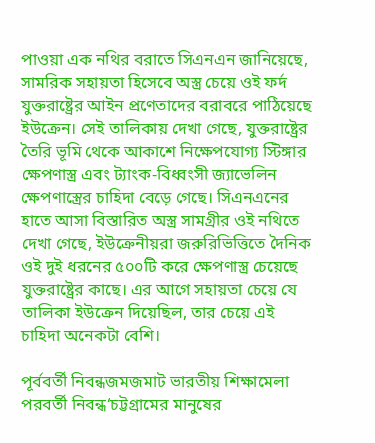পাওয়া এক নথির বরাতে সিএনএন জানিয়েছে, সামরিক সহায়তা হিসেবে অস্ত্র চেয়ে ওই ফর্দ যুক্তরাষ্ট্রের আইন প্রণেতাদের বরাবরে পাঠিয়েছে ইউক্রেন। সেই তালিকায় দেখা গেছে, যুক্তরাষ্ট্রের তৈরি ভূমি থেকে আকাশে নিক্ষেপযোগ্য স্টিঙ্গার ক্ষেপণাস্ত্র এবং ট্যাংক-বিধ্বংসী জ্যাভেলিন ক্ষেপণাস্ত্রের চাহিদা বেড়ে গেছে। সিএনএনের হাতে আসা বিস্তারিত অস্ত্র সামগ্রীর ওই নথিতে দেখা গেছে, ইউক্রেনীয়রা জরুরিভিত্তিতে দৈনিক ওই দুই ধরনের ৫০০টি করে ক্ষেপণাস্ত্র চেয়েছে যুক্তরাষ্ট্রের কাছে। এর আগে সহায়তা চেয়ে যে তালিকা ইউক্রেন দিয়েছিল, তার চেয়ে এই চাহিদা অনেকটা বেশি।

পূর্ববর্তী নিবন্ধজমজমাট ভারতীয় শিক্ষামেলা
পরবর্তী নিবন্ধ‘চট্টগ্রামের মানুষের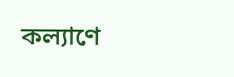কল্যাণে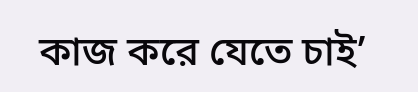কাজ করে যেতে চাই’